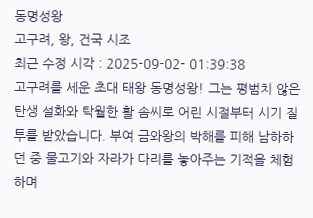동명성왕
고구려, 왕, 건국 시조
최근 수정 시각 : 2025-09-02- 01:39:38
고구려를 세운 초대 태왕 동명성왕! 그는 평범치 않은 탄생 설화와 탁월한 활 솜씨로 어린 시절부터 시기 질투를 받았습니다. 부여 금와왕의 박해를 피해 남하하던 중 물고기와 자라가 다리를 놓아주는 기적을 체험하며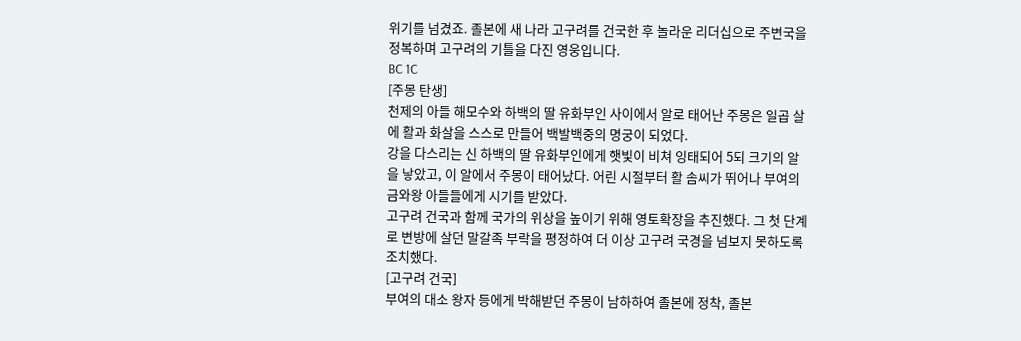위기를 넘겼죠. 졸본에 새 나라 고구려를 건국한 후 놀라운 리더십으로 주변국을 정복하며 고구려의 기틀을 다진 영웅입니다.
BC 1C
[주몽 탄생]
천제의 아들 해모수와 하백의 딸 유화부인 사이에서 알로 태어난 주몽은 일곱 살에 활과 화살을 스스로 만들어 백발백중의 명궁이 되었다.
강을 다스리는 신 하백의 딸 유화부인에게 햇빛이 비쳐 잉태되어 5되 크기의 알을 낳았고, 이 알에서 주몽이 태어났다. 어린 시절부터 활 솜씨가 뛰어나 부여의 금와왕 아들들에게 시기를 받았다.
고구려 건국과 함께 국가의 위상을 높이기 위해 영토확장을 추진했다. 그 첫 단계로 변방에 살던 말갈족 부락을 평정하여 더 이상 고구려 국경을 넘보지 못하도록 조치했다.
[고구려 건국]
부여의 대소 왕자 등에게 박해받던 주몽이 남하하여 졸본에 정착, 졸본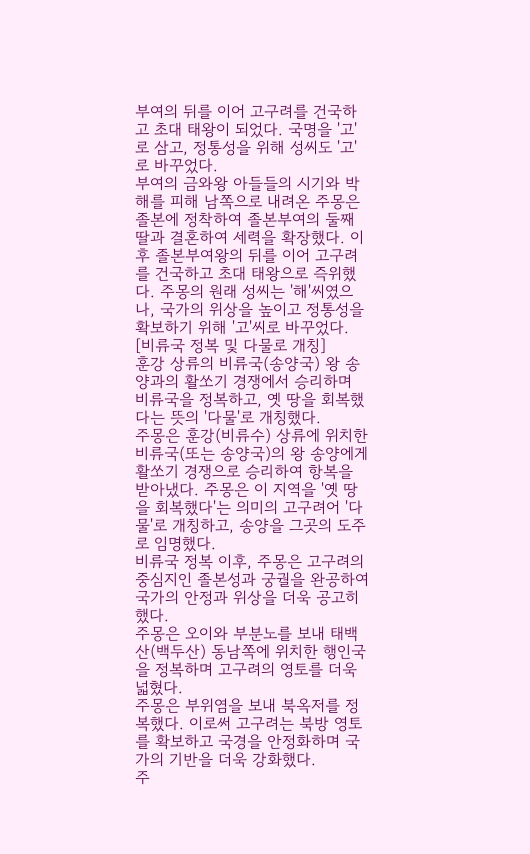부여의 뒤를 이어 고구려를 건국하고 초대 태왕이 되었다. 국명을 '고'로 삼고, 정통성을 위해 성씨도 '고'로 바꾸었다.
부여의 금와왕 아들들의 시기와 박해를 피해 남쪽으로 내려온 주몽은 졸본에 정착하여 졸본부여의 둘째 딸과 결혼하여 세력을 확장했다. 이후 졸본부여왕의 뒤를 이어 고구려를 건국하고 초대 태왕으로 즉위했다. 주몽의 원래 성씨는 '해'씨였으나, 국가의 위상을 높이고 정통성을 확보하기 위해 '고'씨로 바꾸었다.
[비류국 정복 및 다물로 개칭]
훈강 상류의 비류국(송양국) 왕 송양과의 활쏘기 경쟁에서 승리하며 비류국을 정복하고, 옛 땅을 회복했다는 뜻의 '다물'로 개칭했다.
주몽은 훈강(비류수) 상류에 위치한 비류국(또는 송양국)의 왕 송양에게 활쏘기 경쟁으로 승리하여 항복을 받아냈다. 주몽은 이 지역을 '옛 땅을 회복했다'는 의미의 고구려어 '다물'로 개칭하고, 송양을 그곳의 도주로 임명했다.
비류국 정복 이후, 주몽은 고구려의 중심지인 졸본성과 궁궐을 완공하여 국가의 안정과 위상을 더욱 공고히 했다.
주몽은 오이와 부분노를 보내 태백산(백두산) 동남쪽에 위치한 행인국을 정복하며 고구려의 영토를 더욱 넓혔다.
주몽은 부위염을 보내 북옥저를 정복했다. 이로써 고구려는 북방 영토를 확보하고 국경을 안정화하며 국가의 기반을 더욱 강화했다.
주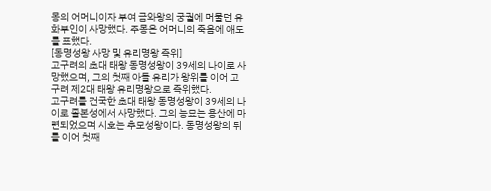몽의 어머니이자 부여 금와왕의 궁궐에 머물던 유화부인이 사망했다. 주몽은 어머니의 죽음에 애도를 표했다.
[동명성왕 사망 및 유리명왕 즉위]
고구려의 초대 태왕 동명성왕이 39세의 나이로 사망했으며, 그의 첫째 아들 유리가 왕위를 이어 고구려 제2대 태왕 유리명왕으로 즉위했다.
고구려를 건국한 초대 태왕 동명성왕이 39세의 나이로 졸본성에서 사망했다. 그의 능묘는 용산에 마련되었으며 시호는 추모성왕이다. 동명성왕의 뒤를 이어 첫째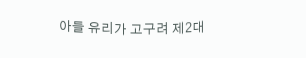아들 유리가 고구려 제2대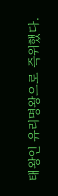태왕인 유리명왕으로 즉위했다.